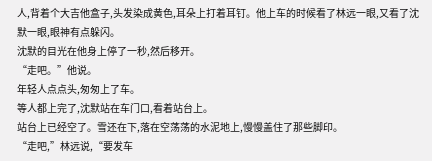人,背着个大吉他盒子,头发染成黄色,耳朵上打着耳钉。他上车的时候看了林远一眼,又看了沈默一眼,眼神有点躲闪。
沈默的目光在他身上停了一秒,然后移开。
“走吧。”他说。
年轻人点点头,匆匆上了车。
等人都上完了,沈默站在车门口,看着站台上。
站台上已经空了。雪还在下,落在空荡荡的水泥地上,慢慢盖住了那些脚印。
“走吧,”林远说,“要发车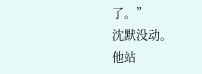了。”
沈默没动。
他站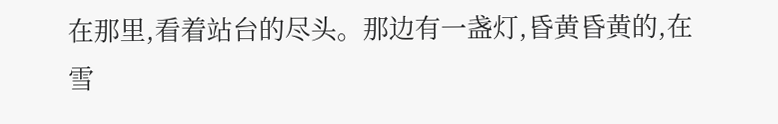在那里,看着站台的尽头。那边有一盏灯,昏黄昏黄的,在雪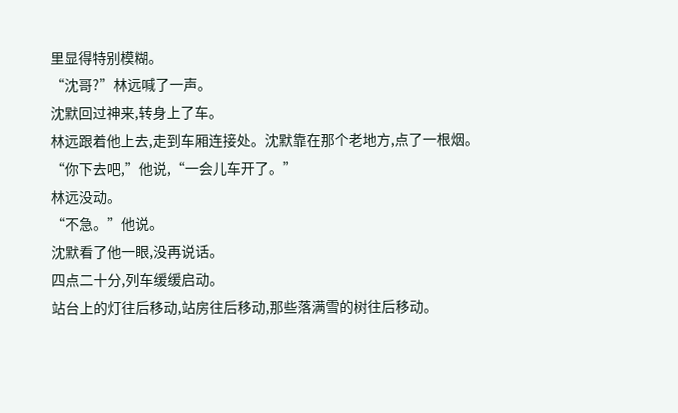里显得特别模糊。
“沈哥?”林远喊了一声。
沈默回过神来,转身上了车。
林远跟着他上去,走到车厢连接处。沈默靠在那个老地方,点了一根烟。
“你下去吧,”他说,“一会儿车开了。”
林远没动。
“不急。”他说。
沈默看了他一眼,没再说话。
四点二十分,列车缓缓启动。
站台上的灯往后移动,站房往后移动,那些落满雪的树往后移动。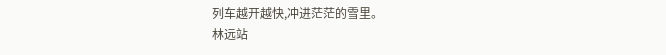列车越开越快,冲进茫茫的雪里。
林远站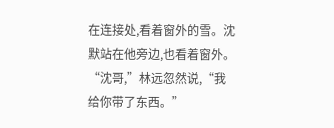在连接处,看着窗外的雪。沈默站在他旁边,也看着窗外。
“沈哥,”林远忽然说,“我给你带了东西。”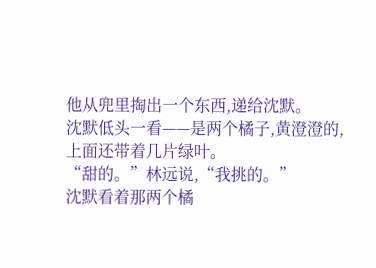他从兜里掏出一个东西,递给沈默。
沈默低头一看——是两个橘子,黄澄澄的,上面还带着几片绿叶。
“甜的。”林远说,“我挑的。”
沈默看着那两个橘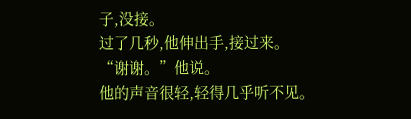子,没接。
过了几秒,他伸出手,接过来。
“谢谢。”他说。
他的声音很轻,轻得几乎听不见。